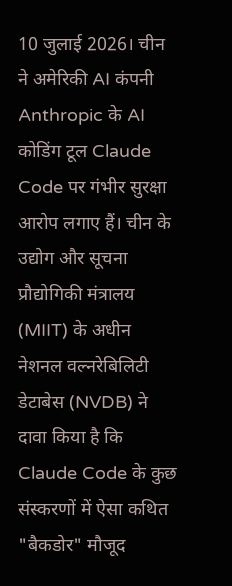10 जुलाई 2026। चीन ने अमेरिकी AI कंपनी Anthropic के AI कोडिंग टूल Claude Code पर गंभीर सुरक्षा आरोप लगाए हैं। चीन के उद्योग और सूचना प्रौद्योगिकी मंत्रालय (MIIT) के अधीन नेशनल वल्नरेबिलिटी डेटाबेस (NVDB) ने दावा किया है कि Claude Code के कुछ संस्करणों में ऐसा कथित "बैकडोर" मौजूद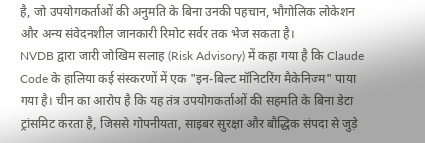है, जो उपयोगकर्ताओं की अनुमति के बिना उनकी पहचान, भौगोलिक लोकेशन और अन्य संवेदनशील जानकारी रिमोट सर्वर तक भेज सकता है।
NVDB द्वारा जारी जोखिम सलाह (Risk Advisory) में कहा गया है कि Claude Code के हालिया कई संस्करणों में एक "इन-बिल्ट मॉनिटरिंग मैकेनिज्म" पाया गया है। चीन का आरोप है कि यह तंत्र उपयोगकर्ताओं की सहमति के बिना डेटा ट्रांसमिट करता है, जिससे गोपनीयता, साइबर सुरक्षा और बौद्धिक संपदा से जुड़े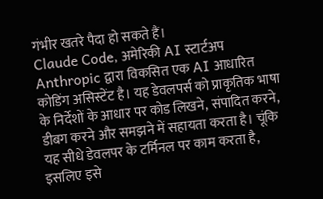गंभीर खतरे पैदा हो सकते हैं।
Claude Code, अमेरिकी AI स्टार्टअप Anthropic द्वारा विकसित एक AI आधारित कोडिंग असिस्टेंट है। यह डेवलपर्स को प्राकृतिक भाषा के निर्देशों के आधार पर कोड लिखने, संपादित करने, डीबग करने और समझने में सहायता करता है। चूंकि यह सीधे डेवलपर के टर्मिनल पर काम करता है, इसलिए इसे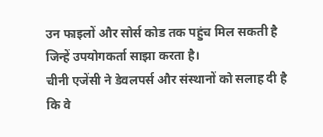उन फाइलों और सोर्स कोड तक पहुंच मिल सकती है जिन्हें उपयोगकर्ता साझा करता है।
चीनी एजेंसी ने डेवलपर्स और संस्थानों को सलाह दी है कि वे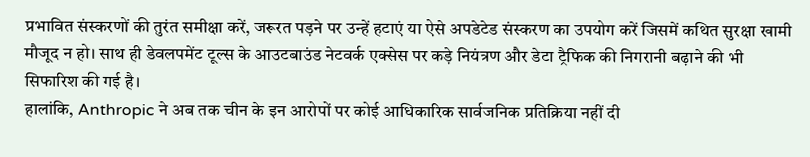प्रभावित संस्करणों की तुरंत समीक्षा करें, जरूरत पड़ने पर उन्हें हटाएं या ऐसे अपडेटेड संस्करण का उपयोग करें जिसमें कथित सुरक्षा खामी मौजूद न हो। साथ ही डेवलपमेंट टूल्स के आउटबाउंड नेटवर्क एक्सेस पर कड़े नियंत्रण और डेटा ट्रैफिक की निगरानी बढ़ाने की भी सिफारिश की गई है।
हालांकि, Anthropic ने अब तक चीन के इन आरोपों पर कोई आधिकारिक सार्वजनिक प्रतिक्रिया नहीं दी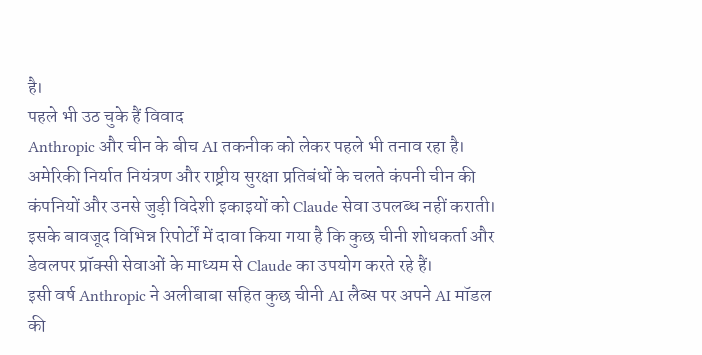है।
पहले भी उठ चुके हैं विवाद
Anthropic और चीन के बीच AI तकनीक को लेकर पहले भी तनाव रहा है। अमेरिकी निर्यात नियंत्रण और राष्ट्रीय सुरक्षा प्रतिबंधों के चलते कंपनी चीन की कंपनियों और उनसे जुड़ी विदेशी इकाइयों को Claude सेवा उपलब्ध नहीं कराती। इसके बावजूद विभिन्न रिपोर्टों में दावा किया गया है कि कुछ चीनी शोधकर्ता और डेवलपर प्रॉक्सी सेवाओं के माध्यम से Claude का उपयोग करते रहे हैं।
इसी वर्ष Anthropic ने अलीबाबा सहित कुछ चीनी AI लैब्स पर अपने AI मॉडल की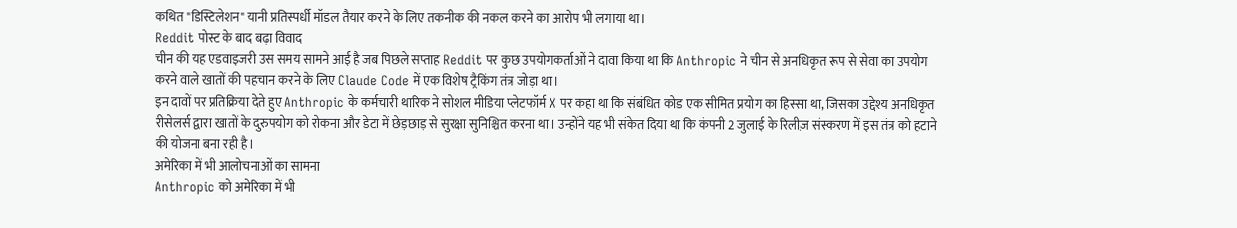कथित "डिस्टिलेशन" यानी प्रतिस्पर्धी मॉडल तैयार करने के लिए तकनीक की नकल करने का आरोप भी लगाया था।
Reddit पोस्ट के बाद बढ़ा विवाद
चीन की यह एडवाइजरी उस समय सामने आई है जब पिछले सप्ताह Reddit पर कुछ उपयोगकर्ताओं ने दावा किया था कि Anthropic ने चीन से अनधिकृत रूप से सेवा का उपयोग करने वाले खातों की पहचान करने के लिए Claude Code में एक विशेष ट्रैकिंग तंत्र जोड़ा था।
इन दावों पर प्रतिक्रिया देते हुए Anthropic के कर्मचारी थारिक ने सोशल मीडिया प्लेटफॉर्म X पर कहा था कि संबंधित कोड एक सीमित प्रयोग का हिस्सा था, जिसका उद्देश्य अनधिकृत रीसेलर्स द्वारा खातों के दुरुपयोग को रोकना और डेटा में छेड़छाड़ से सुरक्षा सुनिश्चित करना था। उन्होंने यह भी संकेत दिया था कि कंपनी 2 जुलाई के रिलीज़ संस्करण में इस तंत्र को हटाने की योजना बना रही है।
अमेरिका में भी आलोचनाओं का सामना
Anthropic को अमेरिका में भी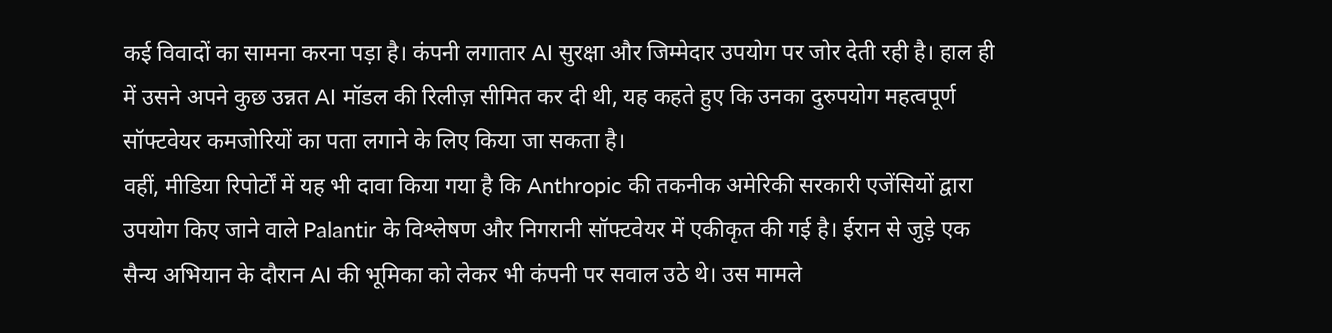कई विवादों का सामना करना पड़ा है। कंपनी लगातार AI सुरक्षा और जिम्मेदार उपयोग पर जोर देती रही है। हाल ही में उसने अपने कुछ उन्नत AI मॉडल की रिलीज़ सीमित कर दी थी, यह कहते हुए कि उनका दुरुपयोग महत्वपूर्ण सॉफ्टवेयर कमजोरियों का पता लगाने के लिए किया जा सकता है।
वहीं, मीडिया रिपोर्टों में यह भी दावा किया गया है कि Anthropic की तकनीक अमेरिकी सरकारी एजेंसियों द्वारा उपयोग किए जाने वाले Palantir के विश्लेषण और निगरानी सॉफ्टवेयर में एकीकृत की गई है। ईरान से जुड़े एक सैन्य अभियान के दौरान AI की भूमिका को लेकर भी कंपनी पर सवाल उठे थे। उस मामले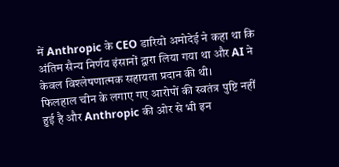में Anthropic के CEO डारियो अमोदेई ने कहा था कि अंतिम सैन्य निर्णय इंसानों द्वारा लिया गया था और AI ने केवल विश्लेषणात्मक सहायता प्रदान की थी।
फिलहाल चीन के लगाए गए आरोपों की स्वतंत्र पुष्टि नहीं हुई है और Anthropic की ओर से भी इन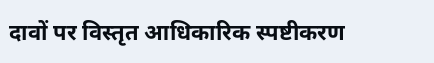दावों पर विस्तृत आधिकारिक स्पष्टीकरण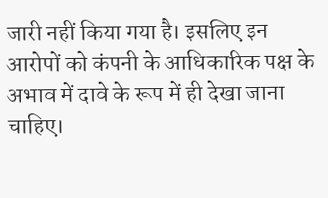जारी नहीं किया गया है। इसलिए इन आरोपों को कंपनी के आधिकारिक पक्ष के अभाव में दावे के रूप में ही देखा जाना चाहिए।